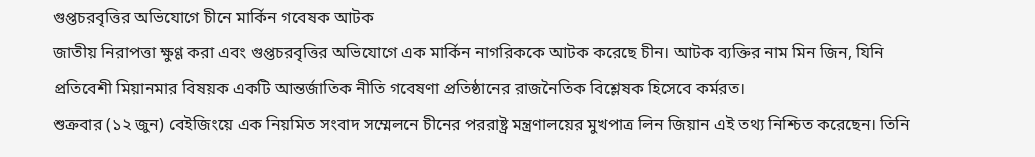গুপ্তচরবৃত্তির অভিযোগে চীনে মার্কিন গবেষক আটক
জাতীয় নিরাপত্তা ক্ষুণ্ণ করা এবং গুপ্তচরবৃত্তির অভিযোগে এক মার্কিন নাগরিককে আটক করেছে চীন। আটক ব্যক্তির নাম মিন জিন, যিনি প্রতিবেশী মিয়ানমার বিষয়ক একটি আন্তর্জাতিক নীতি গবেষণা প্রতিষ্ঠানের রাজনৈতিক বিশ্লেষক হিসেবে কর্মরত।
শুক্রবার (১২ জুন) বেইজিংয়ে এক নিয়মিত সংবাদ সম্মেলনে চীনের পররাষ্ট্র মন্ত্রণালয়ের মুখপাত্র লিন জিয়ান এই তথ্য নিশ্চিত করেছেন। তিনি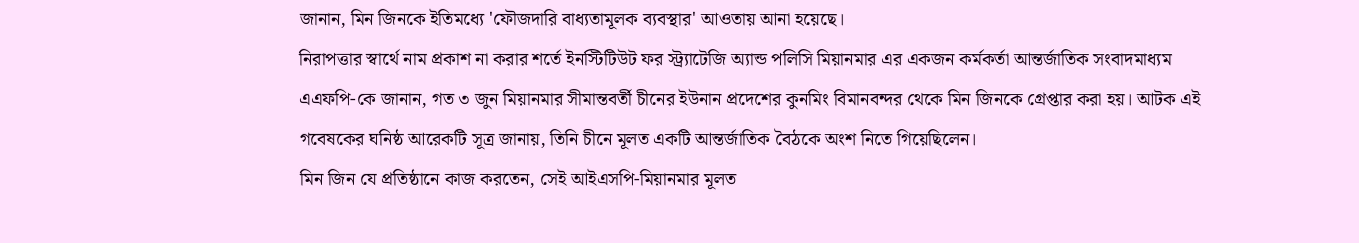জানান, মিন জিনকে ইতিমধ্যে 'ফৌজদারি বাধ্যতামূলক ব্যবস্থার' আওতায় আনা হয়েছে।
নিরাপত্তার স্বার্থে নাম প্রকাশ না করার শর্তে ইনস্টিটিউট ফর স্ট্র্যাটেজি অ্যান্ড পলিসি মিয়ানমার এর একজন কর্মকর্তা আন্তর্জাতিক সংবাদমাধ্যম এএফপি-কে জানান, গত ৩ জুন মিয়ানমার সীমান্তবর্তী চীনের ইউনান প্রদেশের কুনমিং বিমানবন্দর থেকে মিন জিনকে গ্রেপ্তার করা হয়। আটক এই গবেষকের ঘনিষ্ঠ আরেকটি সূত্র জানায়, তিনি চীনে মূলত একটি আন্তর্জাতিক বৈঠকে অংশ নিতে গিয়েছিলেন।
মিন জিন যে প্রতিষ্ঠানে কাজ করতেন, সেই আইএসপি-মিয়ানমার মূলত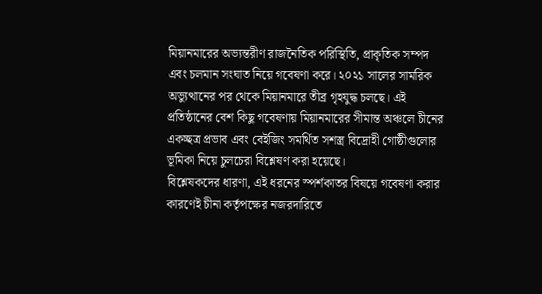মিয়ানমারের অভ্যন্তরীণ রাজনৈতিক পরিস্থিতি, প্রাকৃতিক সম্পদ এবং চলমান সংঘাত নিয়ে গবেষণা করে। ২০২১ সালের সামরিক অভ্যুত্থানের পর থেকে মিয়ানমারে তীব্র গৃহযুদ্ধ চলছে। এই প্রতিষ্ঠানের বেশ কিছু গবেষণায় মিয়ানমারের সীমান্ত অঞ্চলে চীনের একচ্ছত্র প্রভাব এবং বেইজিং সমর্থিত সশস্ত্র বিদ্রোহী গোষ্ঠীগুলোর ভূমিকা নিয়ে চুলচেরা বিশ্লেষণ করা হয়েছে।
বিশ্লেষকদের ধারণা, এই ধরনের স্পর্শকাতর বিষয়ে গবেষণা করার কারণেই চীনা কর্তৃপক্ষের নজরদারিতে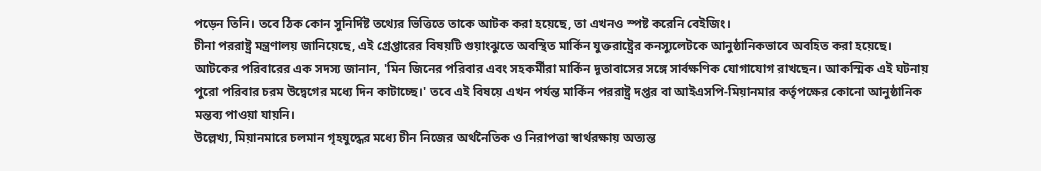পড়েন তিনি। তবে ঠিক কোন সুনির্দিষ্ট তথ্যের ভিত্তিতে তাকে আটক করা হয়েছে, তা এখনও স্পষ্ট করেনি বেইজিং।
চীনা পররাষ্ট্র মন্ত্রণালয় জানিয়েছে, এই গ্রেপ্তারের বিষয়টি গুয়াংঝুতে অবস্থিত মার্কিন যুক্তরাষ্ট্রের কনস্যুলেটকে আনুষ্ঠানিকভাবে অবহিত করা হয়েছে।
আটকের পরিবারের এক সদস্য জানান, 'মিন জিনের পরিবার এবং সহকর্মীরা মার্কিন দূতাবাসের সঙ্গে সার্বক্ষণিক যোগাযোগ রাখছেন। আকস্মিক এই ঘটনায় পুরো পরিবার চরম উদ্বেগের মধ্যে দিন কাটাচ্ছে।' তবে এই বিষয়ে এখন পর্যন্ত মার্কিন পররাষ্ট্র দপ্তর বা আইএসপি-মিয়ানমার কর্তৃপক্ষের কোনো আনুষ্ঠানিক মন্তব্য পাওয়া যায়নি।
উল্লেখ্য, মিয়ানমারে চলমান গৃহযুদ্ধের মধ্যে চীন নিজের অর্থনৈতিক ও নিরাপত্তা স্বার্থরক্ষায় অত্যন্ত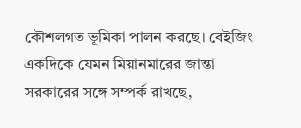কৌশলগত ভূমিকা পালন করছে। বেইজিং একদিকে যেমন মিয়ানমারের জান্তা সরকারের সঙ্গে সম্পর্ক রাখছে,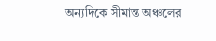অন্যদিকে সীমান্ত অঞ্চলের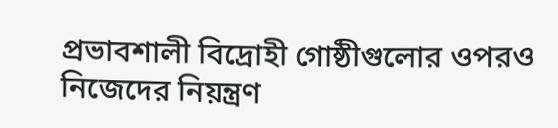প্রভাবশালী বিদ্রোহী গোষ্ঠীগুলোর ওপরও নিজেদের নিয়ন্ত্রণ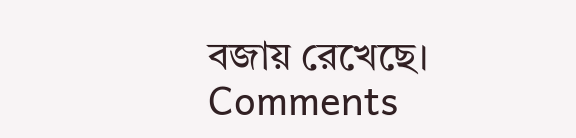বজায় রেখেছে।
Comments